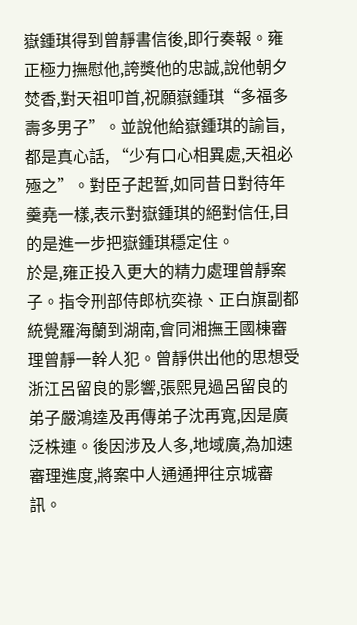嶽鍾琪得到曾靜書信後,即行奏報。雍正極力撫慰他,誇獎他的忠誠,說他朝夕焚香,對天祖叩首,祝願嶽鍾琪“多福多壽多男子”。並說他給嶽鍾琪的諭旨,都是真心話, “少有口心相異處,天祖必殛之”。對臣子起誓,如同昔日對待年羹堯一樣,表示對嶽鍾琪的絕對信任,目的是進一步把嶽鍾琪穩定住。
於是,雍正投入更大的精力處理曾靜案子。指令刑部侍郎杭奕祿、正白旗副都統覺羅海蘭到湖南,會同湘撫王國棟審理曾靜一幹人犯。曾靜供出他的思想受浙江呂留良的影響,張熙見過呂留良的弟子嚴鴻逵及再傳弟子沈再寬,因是廣泛株連。後因涉及人多,地域廣,為加速審理進度,將案中人通通押往京城審訊。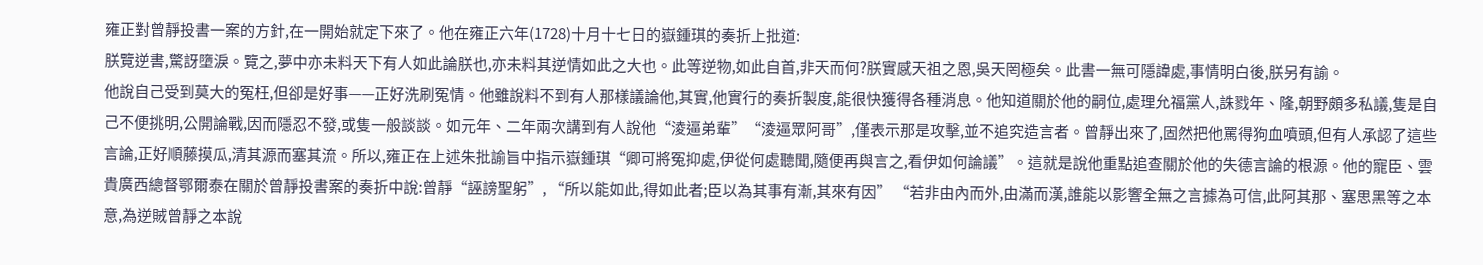雍正對曾靜投書一案的方針,在一開始就定下來了。他在雍正六年(1728)十月十七日的嶽鍾琪的奏折上批道:
朕覽逆書,驚訝墮淚。覽之,夢中亦未料天下有人如此論朕也,亦未料其逆情如此之大也。此等逆物,如此自首,非天而何?朕實感天祖之恩,吳天罔極矣。此書一無可隱諱處,事情明白後,朕另有諭。
他說自己受到莫大的冤枉,但卻是好事——正好洗刷冤情。他雖說料不到有人那樣議論他,其實,他實行的奏折製度,能很快獲得各種消息。他知道關於他的嗣位,處理允福黨人,誅戮年、隆,朝野頗多私議,隻是自己不便挑明,公開論戰,因而隱忍不發,或隻一般談談。如元年、二年兩次講到有人說他“淩逼弟輩”“淩逼眾阿哥”,僅表示那是攻擊,並不追究造言者。曾靜出來了,固然把他罵得狗血噴頭,但有人承認了這些言論,正好順藤摸瓜,清其源而塞其流。所以,雍正在上述朱批諭旨中指示嶽鍾琪“卿可將冤抑處,伊從何處聽聞,隨便再與言之,看伊如何論議”。這就是說他重點追查關於他的失德言論的根源。他的寵臣、雲貴廣西總督鄂爾泰在關於曾靜投書案的奏折中說:曾靜“誣謗聖躬”, “所以能如此,得如此者;臣以為其事有漸,其來有因” “若非由內而外,由滿而漢,誰能以影響全無之言據為可信,此阿其那、塞思黑等之本意,為逆賊曾靜之本說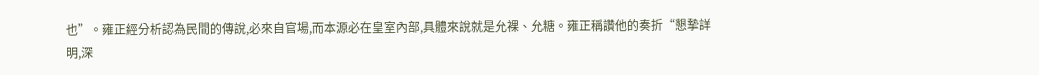也”。雍正經分析認為民間的傳說,必來自官場,而本源必在皇室內部,具體來說就是允裸、允糖。雍正稱讚他的奏折“懇摯詳明,深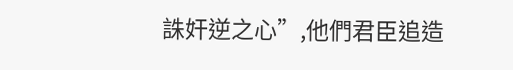誅奸逆之心”,他們君臣追造